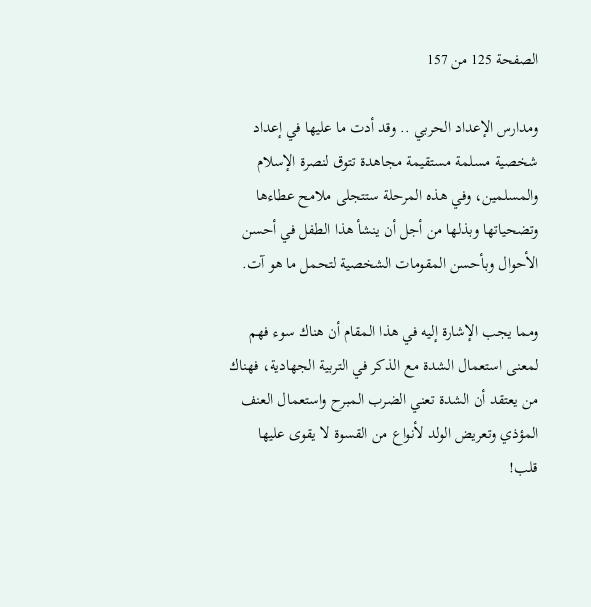الصفحة 125 من 157

ومدارس الإعداد الحربي .. وقد أدت ما عليها في إعداد شخصية مسلمة مستقيمة مجاهدة تتوق لنصرة الإسلام والمسلمين، وفي هذه المرحلة ستتجلى ملامح عطاءها وتضحياتها وبذلها من أجل أن ينشأ هذا الطفل في أحسن الأحوال وبأحسن المقومات الشخصية لتحمل ما هو آت.

ومما يجب الإشارة إليه في هذا المقام أن هناك سوء فهم لمعنى استعمال الشدة مع الذكر في التربية الجهادية، فهناك من يعتقد أن الشدة تعني الضرب المبرح واستعمال العنف المؤذي وتعريض الولد لأنواع من القسوة لا يقوى عليها قلب!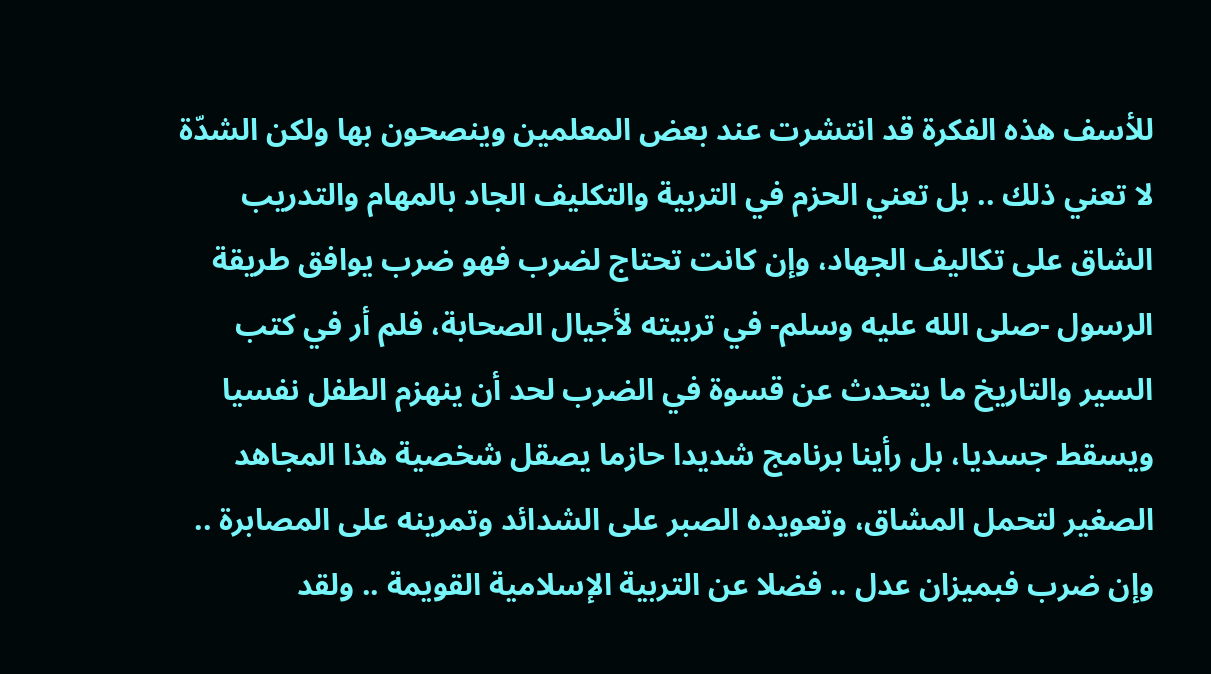للأسف هذه الفكرة قد انتشرت عند بعض المعلمين وينصحون بها ولكن الشدّة لا تعني ذلك .. بل تعني الحزم في التربية والتكليف الجاد بالمهام والتدريب الشاق على تكاليف الجهاد، وإن كانت تحتاج لضرب فهو ضرب يوافق طريقة الرسول -صلى الله عليه وسلم- في تربيته لأجيال الصحابة، فلم أر في كتب السير والتاريخ ما يتحدث عن قسوة في الضرب لحد أن ينهزم الطفل نفسيا ويسقط جسديا، بل رأينا برنامج شديدا حازما يصقل شخصية هذا المجاهد الصغير لتحمل المشاق، وتعويده الصبر على الشدائد وتمرينه على المصابرة .. وإن ضرب فبميزان عدل .. فضلا عن التربية الإسلامية القويمة .. ولقد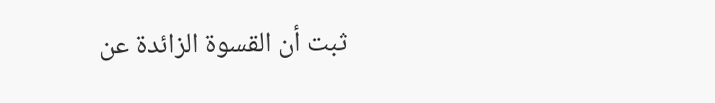ثبت أن القسوة الزائدة عن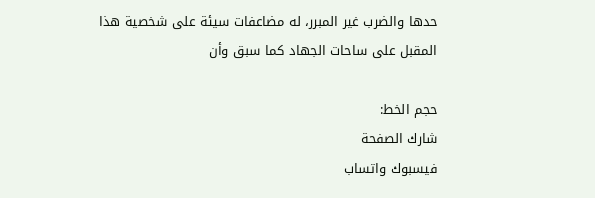حدها والضرب غير المبرر، له مضاعفات سيئة على شخصية هذا المقبل على ساحات الجهاد كما سبق وأن

حجم الخط:
شارك الصفحة
فيسبوك واتساب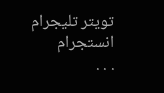تويتر تليجرام انستجرام
. . .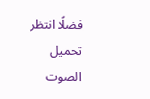فضلًا انتظر تحميل الصوت